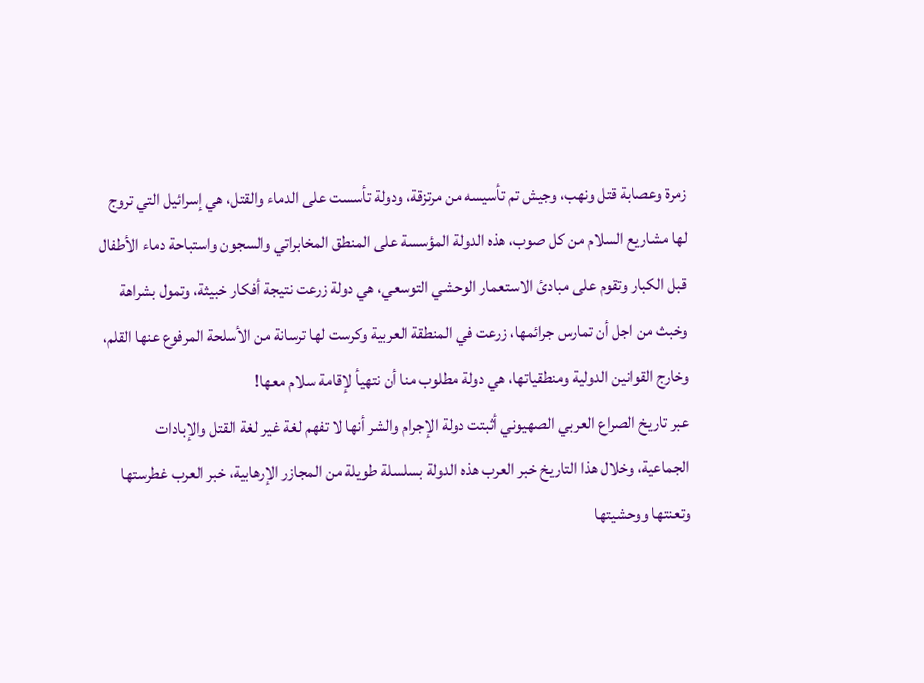زمرة وعصابة قتل ونهب، وجيش تم تأسيسه من مرتزقة، ودولة تأسست على الدماء والقتل، هي إسرائيل التي تروج لها مشاريع السلام من كل صوب، هذه الدولة المؤسسة على المنطق المخابراتي والسجون واستباحة دماء الأطفال قبل الكبار وتقوم على مبادئ الاستعمار الوحشي التوسعي، هي دولة زرعت نتيجة أفكار خبيثة، وتمول بشراهة وخبث من اجل أن تمارس جرائمها، زرعت في المنطقة العربية وكرست لها ترسانة من الأسلحة المرفوع عنها القلم، وخارج القوانين الدولية ومنطقياتها، هي دولة مطلوب منا أن نتهيأ لإقامة سلام معها!
عبر تاريخ الصراع العربي الصهيوني أثبتت دولة الإجرام والشر أنها لا تفهم لغة غير لغة القتل والإبادات الجماعية، وخلال هذا التاريخ خبر العرب هذه الدولة بسلسلة طويلة من المجازر الإرهابية، خبر العرب غطرستها وتعنتها ووحشيتها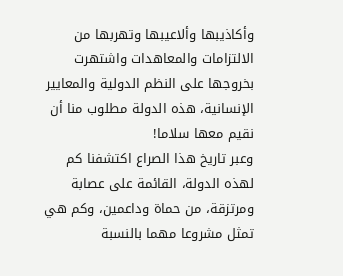وأكاذيبها وألاعيبها وتهربها من الالتزامات والمعاهدات واشتهرت بخروجها على النظم الدولية والمعايير الإنسانية، هذه الدولة مطلوب منا أن نقيم معها سلاما!
وعبر تاريخ هذا الصراع اكتشفنا كم لهذه الدولة، القائمة على عصابة ومرتزقة، من حماة وداعمين، وكم هي تمثل مشروعا مهما بالنسبة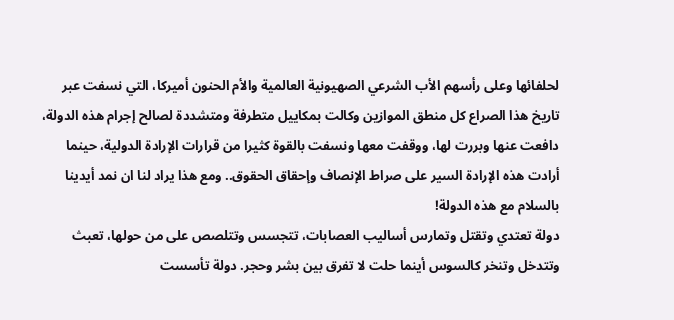لحلفائها وعلى رأسهم الأب الشرعي الصهيونية العالمية والأم الحنون أميركا، التي نسفت عبر تاريخ هذا الصراع كل منطق الموازين وكالت بمكاييل متطرفة ومتشددة لصالح إجرام هذه الدولة، دافعت عنها وبررت لها، ووقفت معها ونسفت بالقوة كثيرا من قرارات الإرادة الدولية، حينما أرادت هذه الإرادة السير على صراط الإنصاف وإحقاق الحقوق.. ومع هذا يراد لنا ان نمد أيدينا بالسلام مع هذه الدولة!
دولة تعتدي وتقتل وتمارس أساليب العصابات، تتجسس وتتلصص على من حولها، تعبث وتتدخل وتنخر كالسوس أينما حلت لا تفرق بين بشر وحجر. دولة تأسست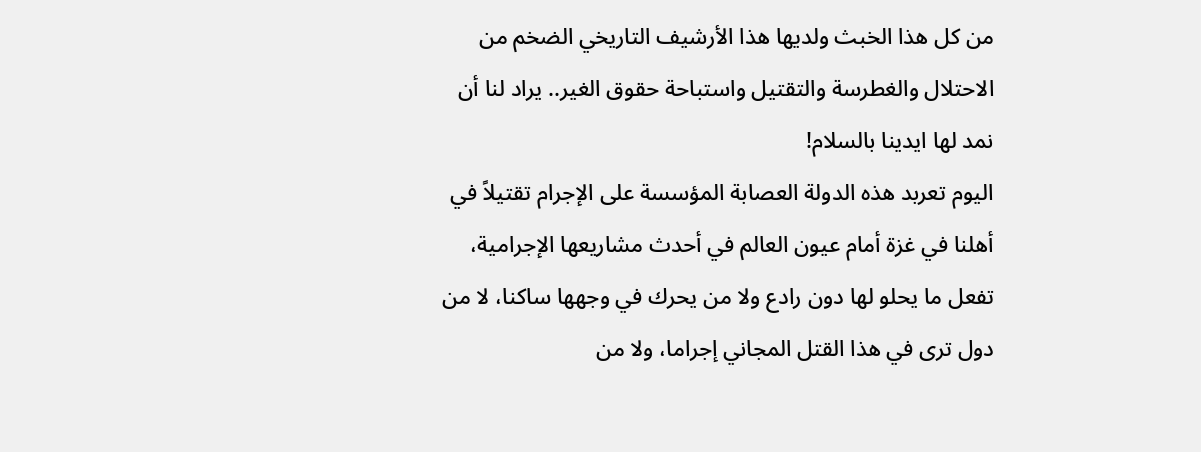من كل هذا الخبث ولديها هذا الأرشيف التاريخي الضخم من الاحتلال والغطرسة والتقتيل واستباحة حقوق الغير.. يراد لنا أن نمد لها ايدينا بالسلام!
اليوم تعربد هذه الدولة العصابة المؤسسة على الإجرام تقتيلاً في أهلنا في غزة أمام عيون العالم في أحدث مشاريعها الإجرامية، تفعل ما يحلو لها دون رادع ولا من يحرك في وجهها ساكنا، لا من دول ترى في هذا القتل المجاني إجراما، ولا من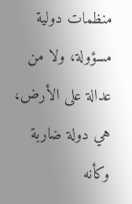منظمات دولية مسؤولة، ولا من عدالة على الأرض، هي دولة ضاربة وكأنه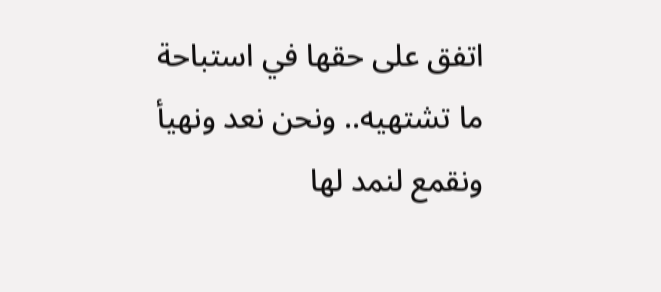اتفق على حقها في استباحة ما تشتهيه.. ونحن نعد ونهيأ ونقمع لنمد لها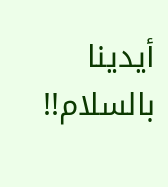أيدينا بالسلام!!